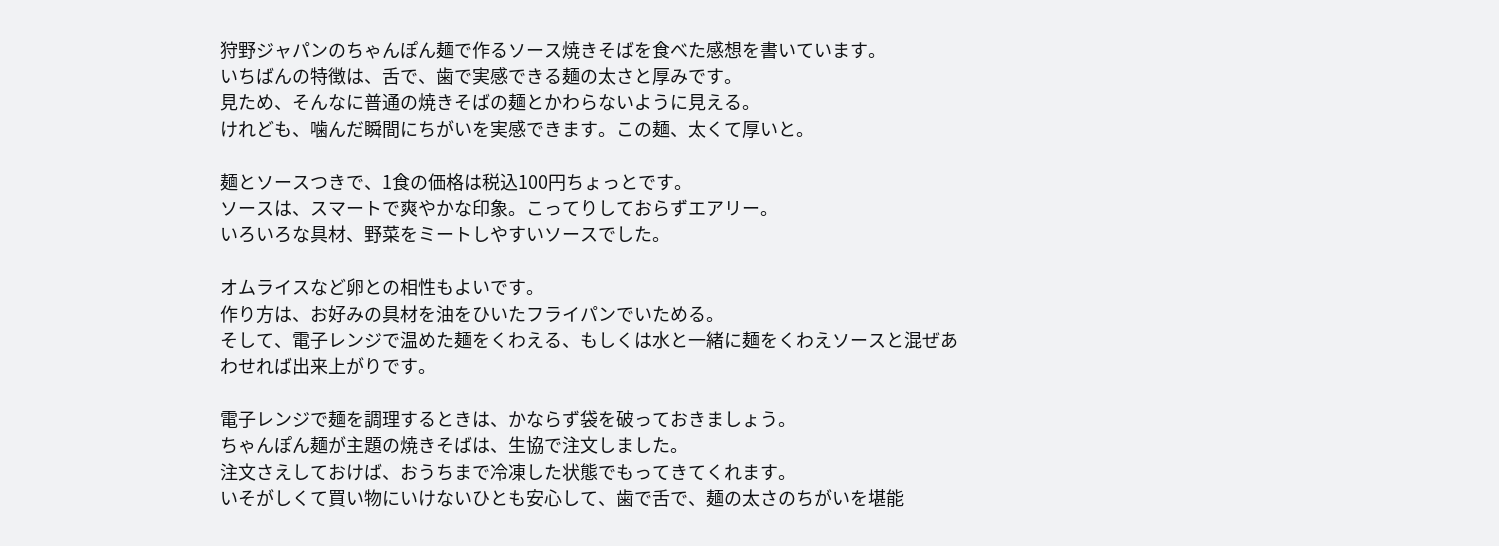狩野ジャパンのちゃんぽん麺で作るソース焼きそばを食べた感想を書いています。
いちばんの特徴は、舌で、歯で実感できる麺の太さと厚みです。
見ため、そんなに普通の焼きそばの麺とかわらないように見える。
けれども、噛んだ瞬間にちがいを実感できます。この麺、太くて厚いと。

麺とソースつきで、1食の価格は税込100円ちょっとです。
ソースは、スマートで爽やかな印象。こってりしておらずエアリー。
いろいろな具材、野菜をミートしやすいソースでした。

オムライスなど卵との相性もよいです。
作り方は、お好みの具材を油をひいたフライパンでいためる。
そして、電子レンジで温めた麺をくわえる、もしくは水と一緒に麺をくわえソースと混ぜあわせれば出来上がりです。

電子レンジで麺を調理するときは、かならず袋を破っておきましょう。
ちゃんぽん麺が主題の焼きそばは、生協で注文しました。
注文さえしておけば、おうちまで冷凍した状態でもってきてくれます。
いそがしくて買い物にいけないひとも安心して、歯で舌で、麺の太さのちがいを堪能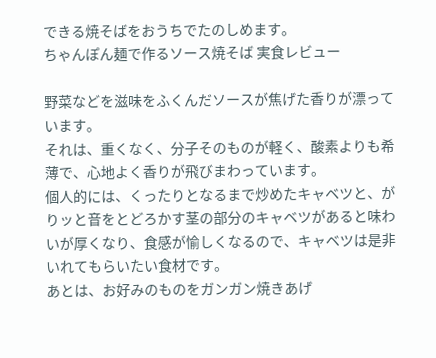できる焼そばをおうちでたのしめます。
ちゃんぽん麺で作るソース焼そば 実食レビュー

野菜などを滋味をふくんだソースが焦げた香りが漂っています。
それは、重くなく、分子そのものが軽く、酸素よりも希薄で、心地よく香りが飛びまわっています。
個人的には、くったりとなるまで炒めたキャベツと、がりッと音をとどろかす茎の部分のキャベツがあると味わいが厚くなり、食感が愉しくなるので、キャベツは是非いれてもらいたい食材です。
あとは、お好みのものをガンガン焼きあげ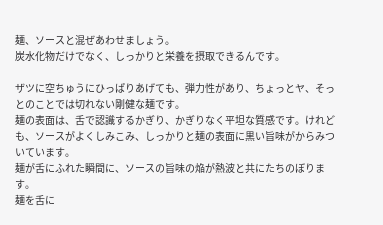麺、ソースと混ぜあわせましょう。
炭水化物だけでなく、しっかりと栄養を摂取できるんです。

ザツに空ちゅうにひっぱりあげても、弾力性があり、ちょっとヤ、そっとのことでは切れない剛健な麺です。
麺の表面は、舌で認識するかぎり、かぎりなく平坦な質感です。けれども、ソースがよくしみこみ、しっかりと麺の表面に黒い旨味がからみついています。
麺が舌にふれた瞬間に、ソースの旨味の焔が熱波と共にたちのぼります。
麺を舌に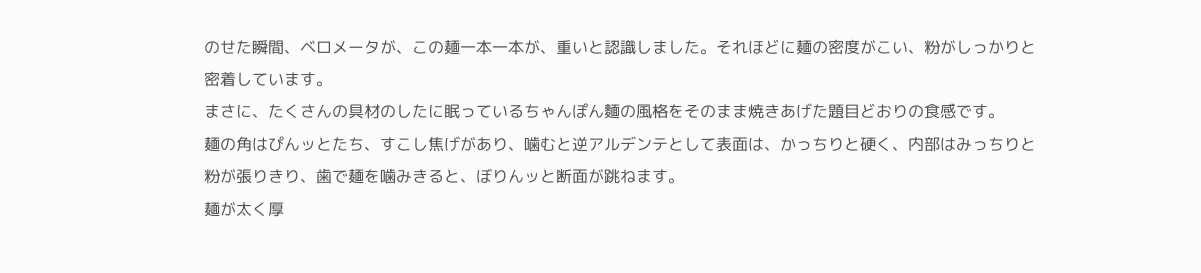のせた瞬間、ベロメータが、この麺一本一本が、重いと認識しました。それほどに麺の密度がこい、粉がしっかりと密着しています。
まさに、たくさんの具材のしたに眠っているちゃんぽん麵の風格をそのまま焼きあげた題目どおりの食感です。
麺の角はぴんッとたち、すこし焦げがあり、噛むと逆アルデンテとして表面は、かっちりと硬く、内部はみっちりと粉が張りきり、歯で麺を噛みきると、ぼりんッと断面が跳ねます。
麺が太く厚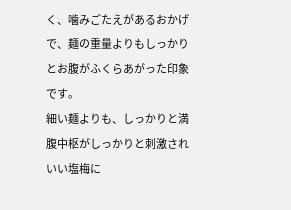く、噛みごたえがあるおかげで、麺の重量よりもしっかりとお腹がふくらあがった印象です。
細い麺よりも、しっかりと満腹中枢がしっかりと刺激されいい塩梅に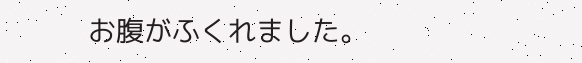お腹がふくれました。